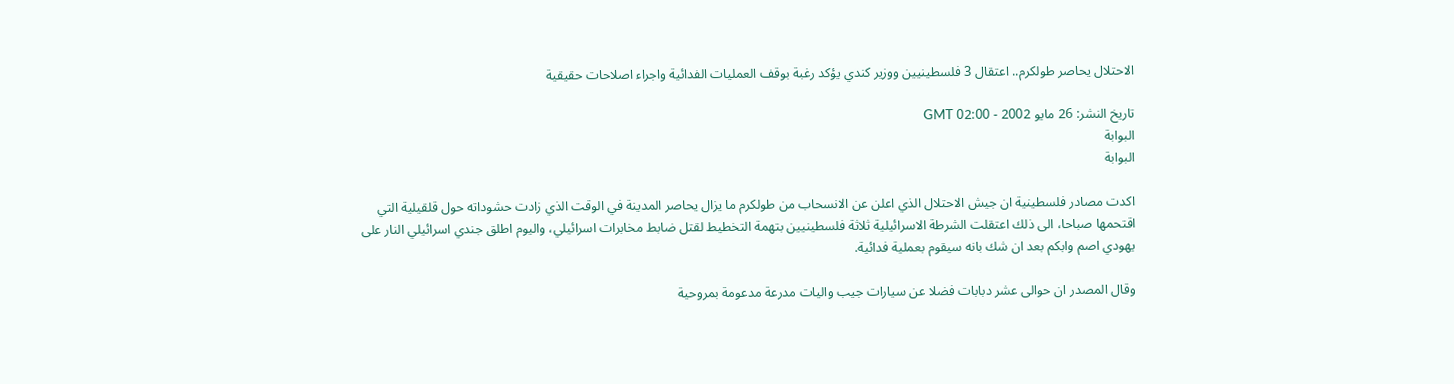الاحتلال يحاصر طولكرم.. اعتقال 3 فلسطينيين ووزير كندي يؤكد رغبة بوقف العمليات الفدائية واجراء اصلاحات حقيقية

تاريخ النشر: 26 مايو 2002 - 02:00 GMT
البوابة
البوابة

اكدت مصادر فلسطينية ان جيش الاحتلال الذي اعلن عن الانسحاب من طولكرم ما يزال يحاصر المدينة في الوقت الذي زادت حشوداته حول قلقيلية التي اقتحمها صباحا، الى ذلك اعتقلت الشرطة الاسرائيلية ثلاثة فلسطينيين بتهمة التخطيط لقتل ضابط مخابرات اسرائيلي، واليوم اطلق جندي اسرائيلي النار على يهودي اصم وابكم بعد ان شك بانه سيقوم بعملية فدائية.

وقال المصدر ان حوالى عشر دبابات فضلا عن سيارات جيب واليات مدرعة مدعومة بمروحية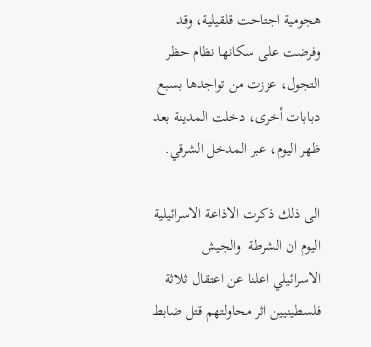هجومية اجتاحت قلقيلية، وقد وفرضت على سكانها نظام حظر التجول، عززت من تواجدها بسبع دبابات أخرى، دخلت المدينة بعد ظهر اليوم، عبر المدخل الشرقي.

الى ذلك ذكرت الاذاعة الاسرائيلية اليوم ان الشرطة  والجيش الاسرائيلي اعلنا عن اعتقال ثلاثة فلسطينيين اثر محاولتهم قتل ضابط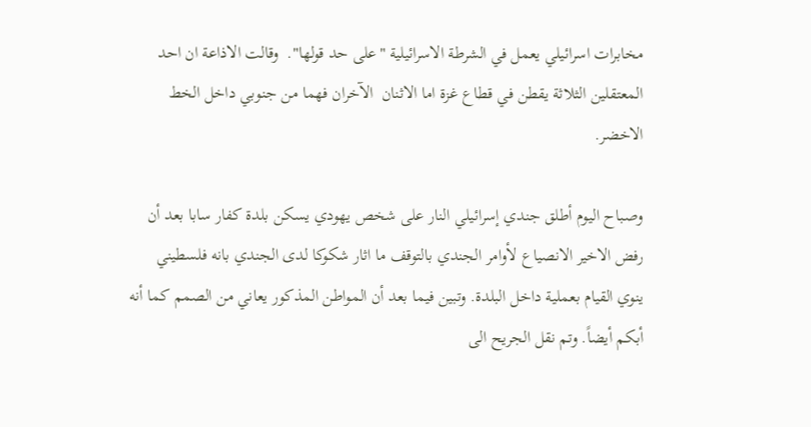مخابرات اسرائيلي يعمل في الشرطة الاسرائيلية "على حد قولها".  وقالت الاذاعة ان احد المعتقلين الثلاثة يقطن في قطاع غزة اما الاثنان  الآخران فهما من جنوبي داخل الخط الاخضر.

وصباح اليوم أطلق جندي إسرائيلي النار على شخص يهودي يسكن بلدة كفار سابا بعد أن رفض الاخير الانصياع لأوامر الجندي بالتوقف ما اثار شكوكا لدى الجندي بانه فلسطيني ينوي القيام بعملية داخل البلدة. وتبين فيما بعد أن المواطن المذكور يعاني من الصمم كما أنه أبكم أيضاً. وتم نقل الجريح الى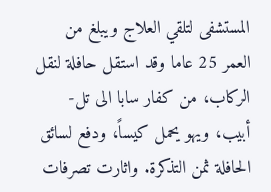المستشفى لتلقي العلاج ويبلغ من العمر 25 عاما وقد استقل حافلة لنقل الركاب، من كفار سابا الى تل-أبيب، ويهو يحمل كيساً، ودفع لسائق الحافلة ثمن التذكرة. واثارت تصرفات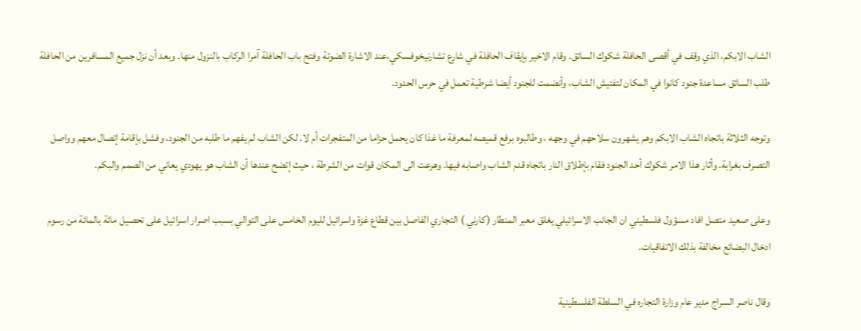الشاب الابكم، الذي وقف في أقصى الحافلة شكوك السائق. وقام الاخير بإيقاف الحافلة في شارع تشارنيخوفسكي،عند الاشارة الضوئة وفتح باب الحافلة آمرا الركاب بالنزول منها. وبعد أن نزل جميع المسافرين من الحافلة طلب السائق مساعدة جنود كانوا في المكان لتفتيش الشاب، وأنضمت للجنود أيضا شرطية تعمل في حرس الحدود.

وتوجه الثلاثة باتجاه الشاب الابكم وهم يشهرون سلاحهم في وجهه ، وطالبوه برفع قميصه لمعرفة ما غذا كان يحمل حزاما من المتفجرات أم لا. لكن الشاب لم يفهم ما طلبه من الجنود، وفشل بإقامة إتصال معهم وواصل التصرف بغرابة. وأثار هذا الامر شكوك أحد الجنود فقام بإطلاق النار باتجاه قدم الشاب واصابه فيها. وهرعت الى المكان قوات من الشرطة ، حيث إتضح عندها أن الشاب هو يهودي يعاني من الصمم والبكم.

وعلى صعيد متصل افاد مسؤول فلسطيني ان الجانب الاسرائيلي يغلق معبر المنطار (كارني ) التجاري الفاصل بين قطاع غزة واسرائيل لليوم الخامس على التوالي بسبب اصرار اسرائيل على تحصيل مائة بالمائة من رسوم ادخال البضائع مخالفة بذلك الاتفاقيات.

وقال ناصر السراج مدير عام وزارة التجاره في السلطة الفلسطينية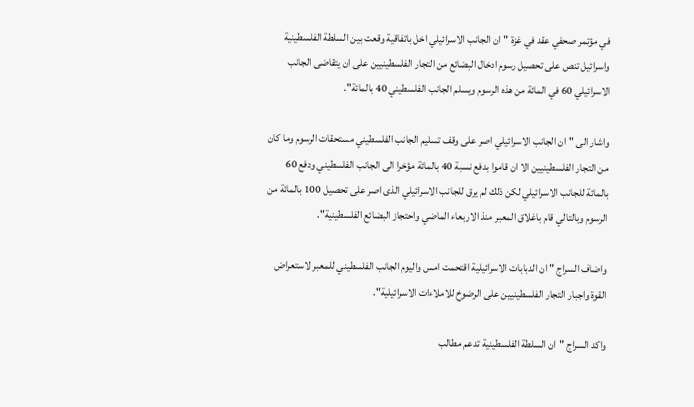في مؤتمر صحفي عقد في غزة "ان الجانب الاسرائيلي اخل باتفاقية وقعت بين السلطة الفلسطينية واسرائيل تنص على تحصيل رسوم ادخال البضائع من التجار الفلسطينيين على ان يتقاضى الجانب الاسرائيلي 60 في المائة من هذه الرسوم ويسلم الجانب الفلسطيني 40 بالمائة".

واشار الى "ان الجانب الاسرائيلي اصر على وقف تسليم الجانب الفلسطيني مستحقات الرسوم وما كان من التجار الفلسطينيين الا ان قاموا بدفع نسبة 40 بالمائة مؤخرا الى الجانب الفلسطيني ودفع 60 بالمائة للجانب الاسرائيلي لكن ذلك لم يرق للجانب الاسرائيلي الذى اصر على تحصيل 100 بالمائة من الرسوم وبالتالي قام باغلاق المعبر منذ الاربعاء الماضي واحتجاز البضائع الفلسطينية".

واضاف السراج " ان الدبابات الاسرائيلية اقتحمت امس واليوم الجانب الفلسطيني للمعبر لاستعراض القوة واجبار التجار الفلسطينيين على الرضوخ للاملاءات الاسرائيلية".

واكد السراج "ان السلطة الفلسطينية تدعم مطالب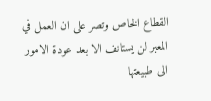القطاع الخاص وتصر على ان العمل في المعبر لن يستانف الا بعد عودة الامور الى طبيعتها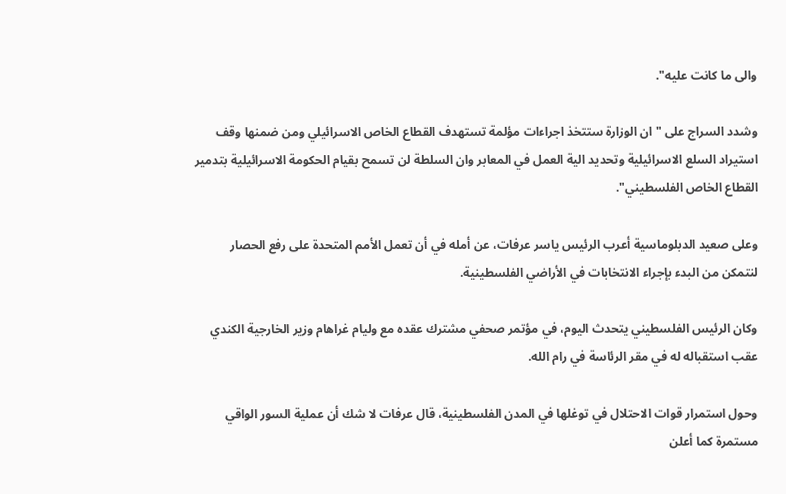والى ما كانت عليه".

وشدد السراج على "ان الوزارة ستتخذ اجراءات مؤلمة تستهدف القطاع الخاص الاسرائيلي ومن ضمنها وقف استيراد السلع الاسرائيلية وتحديد الية العمل في المعابر وان السلطة لن تسمح بقيام الحكومة الاسرائيلية بتدمير القطاع الخاص الفلسطيني".

وعلى صعيد الدبلوماسية أعرب الرئيس ياسر عرفات، عن أمله في أن تعمل الأمم المتحدة على رفع الحصار لنتمكن من البدء بإجراء الانتخابات في الأراضي الفلسطينية.

وكان الرئيس الفلسطيني يتحدث اليوم، في مؤتمر صحفي مشترك عقده مع وليام غراهام وزير الخارجية الكندي عقب استقباله له في مقر الرئاسة في رام الله.

وحول استمرار قوات الاحتلال في توغلها في المدن الفلسطينية، قال عرفات لا شك أن عملية السور الواقي مستمرة كما أعلن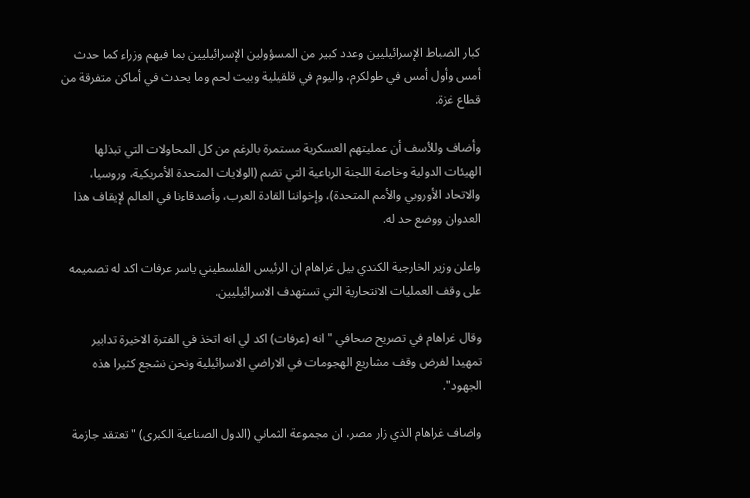كبار الضباط الإسرائيليين وعدد كبير من المسؤولين الإسرائيليين بما فيهم وزراء كما حدث أمس وأول أمس في طولكرم، واليوم في قلقيلية وبيت لحم وما يحدث في أماكن متفرقة من قطاع غزة.

وأضاف وللأسف أن عمليتهم العسكرية مستمرة بالرغم من كل المحاولات التي تبذلها الهيئات الدولية وخاصة اللجنة الرباعية التي تضم (الولايات المتحدة الأمريكية، وروسيا، والاتحاد الأوروبي والأمم المتحدة)، وإخواننا القادة العرب، وأصدقاءنا في العالم لإيقاف هذا العدوان ووضع حد له.

واعلن وزير الخارجية الكندي بيل غراهام ان الرئيس الفلسطيني ياسر عرفات اكد له تصميمه على وقف العمليات الانتحارية التي تستهدف الاسرائيليين.

وقال غراهام في تصريح صحافي "انه (عرفات) اكد لي انه اتخذ في الفترة الاخيرة تدابير تمهيدا لفرض وقف مشاريع الهجومات في الاراضي الاسرائيلية ونحن نشجع كثيرا هذه الجهود".

واضاف غراهام الذي زار مصر، ان مجموعة الثماني (الدول الصناعية الكبرى) "تعتقد جازمة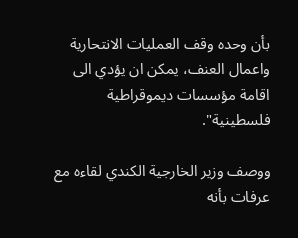بأن وحده وقف العمليات الانتحارية واعمال العنف، يمكن ان يؤدي الى اقامة مؤسسات ديموقراطية فلسطينية".

ووصف وزير الخارجية الكندي لقاءه مع عرفات بأنه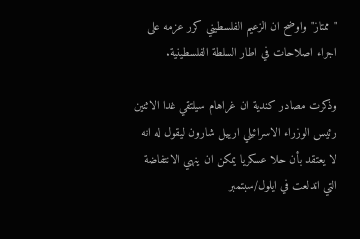"ممتاز" واوضح ان الزعيم الفلسطيني كرر عزمه على اجراء اصلاحات في اطار السلطة الفلسطينية.

وذكرت مصادر كندية ان غراهام سيلتقي غدا الاثنين رئيس الوزراء الاسرائيلي ارييل شارون ليقول له انه لا يعتقد بأن حلا عسكريا يمكن ان ينهي الانتفاضة التي اندلعت في ايلول/سبتمبر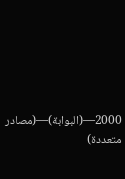2000—(البوابة)—(مصادر متعددة)